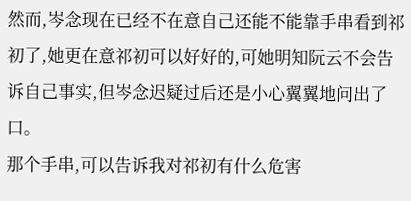然而,岑念现在已经不在意自己还能不能靠手串看到祁初了,她更在意祁初可以好好的,可她明知阮云不会告诉自己事实,但岑念迟疑过后还是小心翼翼地问出了口。
那个手串,可以告诉我对祁初有什么危害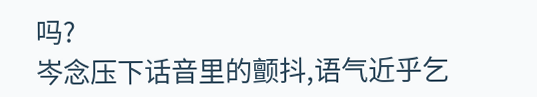吗?
岑念压下话音里的颤抖,语气近乎乞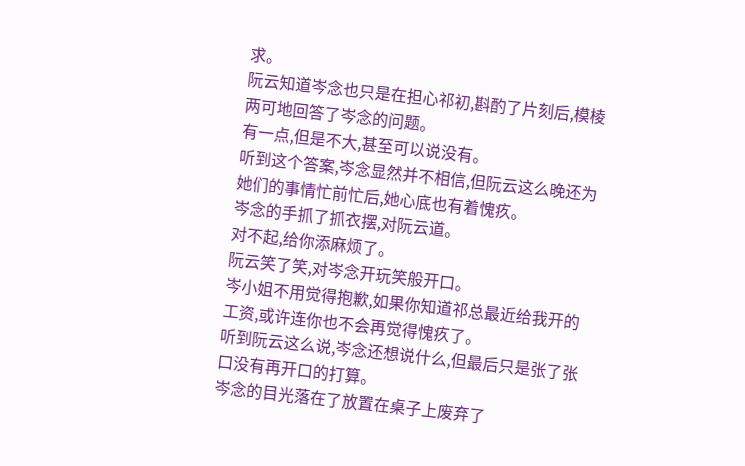求。
阮云知道岑念也只是在担心祁初,斟酌了片刻后,模棱两可地回答了岑念的问题。
有一点,但是不大,甚至可以说没有。
听到这个答案,岑念显然并不相信,但阮云这么晚还为她们的事情忙前忙后,她心底也有着愧疚。
岑念的手抓了抓衣摆,对阮云道。
对不起,给你添麻烦了。
阮云笑了笑,对岑念开玩笑般开口。
岑小姐不用觉得抱歉,如果你知道祁总最近给我开的工资,或许连你也不会再觉得愧疚了。
听到阮云这么说,岑念还想说什么,但最后只是张了张口没有再开口的打算。
岑念的目光落在了放置在桌子上废弃了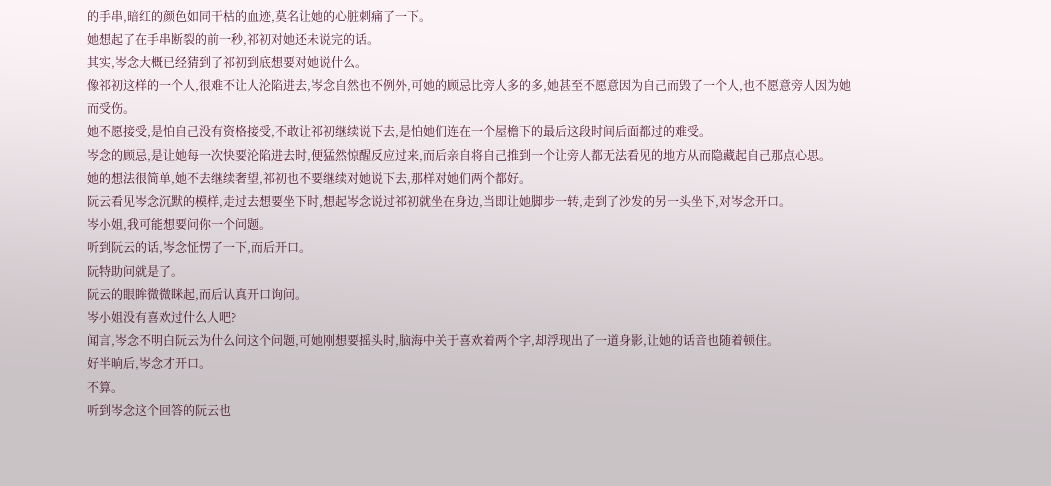的手串,暗红的颜色如同干枯的血迹,莫名让她的心脏刺痛了一下。
她想起了在手串断裂的前一秒,祁初对她还未说完的话。
其实,岑念大概已经猜到了祁初到底想要对她说什么。
像祁初这样的一个人,很难不让人沦陷进去,岑念自然也不例外,可她的顾忌比旁人多的多,她甚至不愿意因为自己而毁了一个人,也不愿意旁人因为她而受伤。
她不愿接受,是怕自己没有资格接受,不敢让祁初继续说下去,是怕她们连在一个屋檐下的最后这段时间后面都过的难受。
岑念的顾忌,是让她每一次快要沦陷进去时,便猛然惊醒反应过来,而后亲自将自己推到一个让旁人都无法看见的地方从而隐藏起自己那点心思。
她的想法很简单,她不去继续奢望,祁初也不要继续对她说下去,那样对她们两个都好。
阮云看见岑念沉默的模样,走过去想要坐下时,想起岑念说过祁初就坐在身边,当即让她脚步一转,走到了沙发的另一头坐下,对岑念开口。
岑小姐,我可能想要问你一个问题。
听到阮云的话,岑念怔愣了一下,而后开口。
阮特助问就是了。
阮云的眼眸微微眯起,而后认真开口询问。
岑小姐没有喜欢过什么人吧?
闻言,岑念不明白阮云为什么问这个问题,可她刚想要摇头时,脑海中关于喜欢着两个字,却浮现出了一道身影,让她的话音也随着顿住。
好半晌后,岑念才开口。
不算。
听到岑念这个回答的阮云也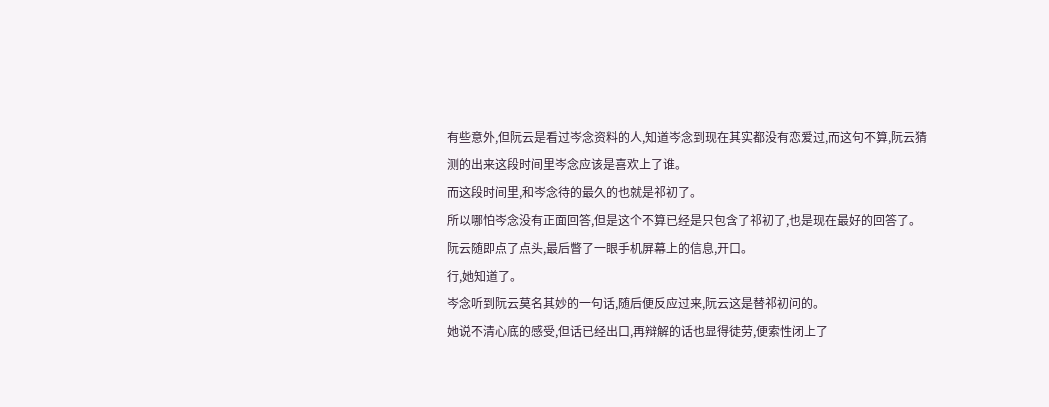有些意外,但阮云是看过岑念资料的人,知道岑念到现在其实都没有恋爱过,而这句不算,阮云猜测的出来这段时间里岑念应该是喜欢上了谁。
而这段时间里,和岑念待的最久的也就是祁初了。
所以哪怕岑念没有正面回答,但是这个不算已经是只包含了祁初了,也是现在最好的回答了。
阮云随即点了点头,最后瞥了一眼手机屏幕上的信息,开口。
行,她知道了。
岑念听到阮云莫名其妙的一句话,随后便反应过来,阮云这是替祁初问的。
她说不清心底的感受,但话已经出口,再辩解的话也显得徒劳,便索性闭上了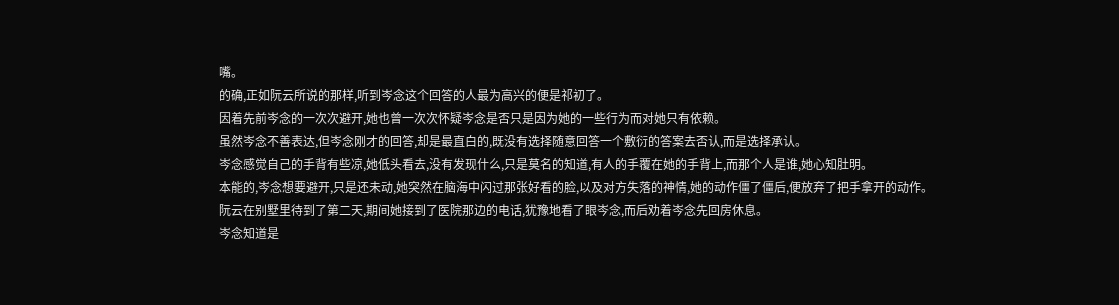嘴。
的确,正如阮云所说的那样,听到岑念这个回答的人最为高兴的便是祁初了。
因着先前岑念的一次次避开,她也曾一次次怀疑岑念是否只是因为她的一些行为而对她只有依赖。
虽然岑念不善表达,但岑念刚才的回答,却是最直白的,既没有选择随意回答一个敷衍的答案去否认,而是选择承认。
岑念感觉自己的手背有些凉,她低头看去,没有发现什么,只是莫名的知道,有人的手覆在她的手背上,而那个人是谁,她心知肚明。
本能的,岑念想要避开,只是还未动,她突然在脑海中闪过那张好看的脸,以及对方失落的神情,她的动作僵了僵后,便放弃了把手拿开的动作。
阮云在别墅里待到了第二天,期间她接到了医院那边的电话,犹豫地看了眼岑念,而后劝着岑念先回房休息。
岑念知道是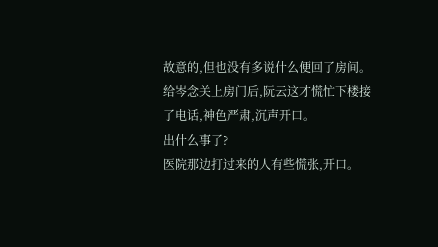故意的,但也没有多说什么便回了房间。
给岑念关上房门后,阮云这才慌忙下楼接了电话,神色严肃,沉声开口。
出什么事了?
医院那边打过来的人有些慌张,开口。